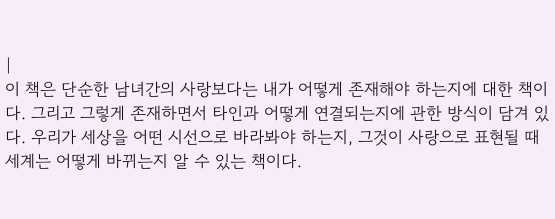|
이 책은 단순한 남녀간의 사랑보다는 내가 어떻게 존재해야 하는지에 대한 책이다. 그리고 그렇게 존재하면서 타인과 어떻게 연결되는지에 관한 방식이 담겨 있다. 우리가 세상을 어떤 시선으로 바라봐야 하는지, 그것이 사랑으로 표현될 때 세계는 어떻게 바뀌는지 알 수 있는 책이다.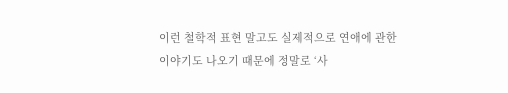이런 철학적 표현 말고도 실제적으로 연애에 관한 이야기도 나오기 때문에 정말로 ‘사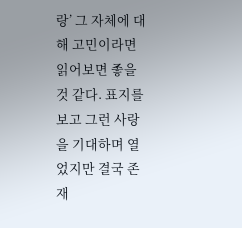랑’ 그 자체에 대해 고민이라면 읽어보면 좋을 것 같다. 표지를 보고 그런 사랑을 기대하며 열었지만 결국 존재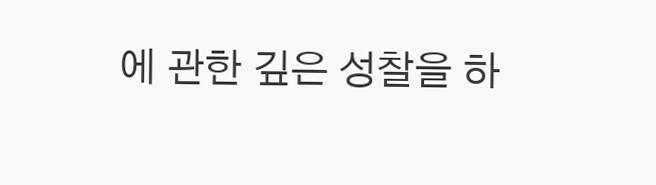에 관한 깊은 성찰을 하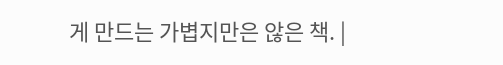게 만드는 가볍지만은 않은 책. |